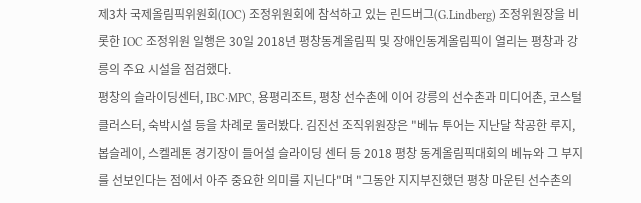제3차 국제올림픽위원회(IOC) 조정위원회에 참석하고 있는 린드버그(G.Lindberg) 조정위원장을 비롯한 IOC 조정위원 일행은 30일 2018년 평창동계올림픽 및 장애인동계올림픽이 열리는 평창과 강릉의 주요 시설을 점검했다.
평창의 슬라이딩센터, IBC·MPC, 용평리조트, 평창 선수촌에 이어 강릉의 선수촌과 미디어촌, 코스털 클러스터, 숙박시설 등을 차례로 둘러봤다. 김진선 조직위원장은 "베뉴 투어는 지난달 착공한 루지, 봅슬레이, 스켈레톤 경기장이 들어설 슬라이딩 센터 등 2018 평창 동계올림픽대회의 베뉴와 그 부지를 선보인다는 점에서 아주 중요한 의미를 지닌다"며 "그동안 지지부진했던 평창 마운틴 선수촌의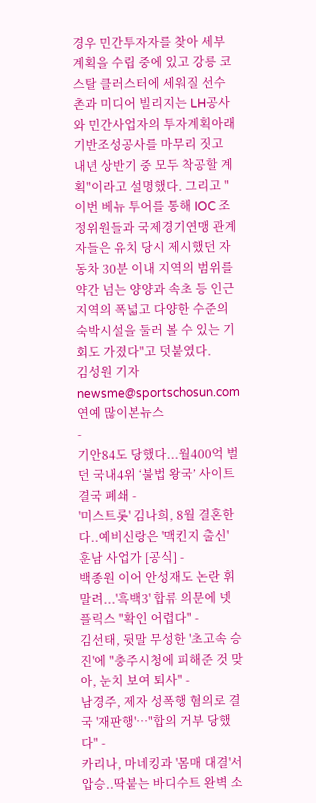경우 민간투자자를 찾아 세부계획을 수립 중에 있고 강릉 코스탈 클러스터에 세워질 선수촌과 미디어 빌리지는 LH공사와 민간사업자의 투자계획아래 기반조성공사를 마무리 짓고 내년 상반기 중 모두 착공할 계획"이라고 설명했다. 그리고 "이번 베뉴 투어를 통해 IOC 조정위원들과 국제경기연맹 관계자들은 유치 당시 제시했던 자동차 30분 이내 지역의 범위를 약간 넘는 양양과 속초 등 인근 지역의 폭넓고 다양한 수준의 숙박시설을 둘러 볼 수 있는 기회도 가졌다"고 덧붙였다.
김성원 기자 newsme@sportschosun.com
연예 많이본뉴스
-
기안84도 당했다...월400억 벌던 국내4위 ‘불법 왕국’ 사이트 결국 폐쇄 -
'미스트롯' 김나희, 8월 결혼한다..예비신랑은 '맥킨지 출신' 훈남 사업가 [공식] -
백종원 이어 안성재도 논란 휘말려...'흑백3' 합류 의문에 넷플릭스 "확인 어렵다" -
김선태, 뒷말 무성한 '초고속 승진'에 "충주시청에 피해준 것 맞아, 눈치 보여 퇴사" -
남경주, 제자 성폭행 혐의로 결국 '재판행'…"합의 거부 당했다" -
카리나, 마네킹과 '몸매 대결'서 압승..딱붙는 바디수트 완벽 소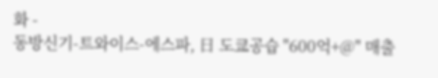화 -
동방신기-트와이스-에스파, 日 도쿄공습 "600억+@" 매출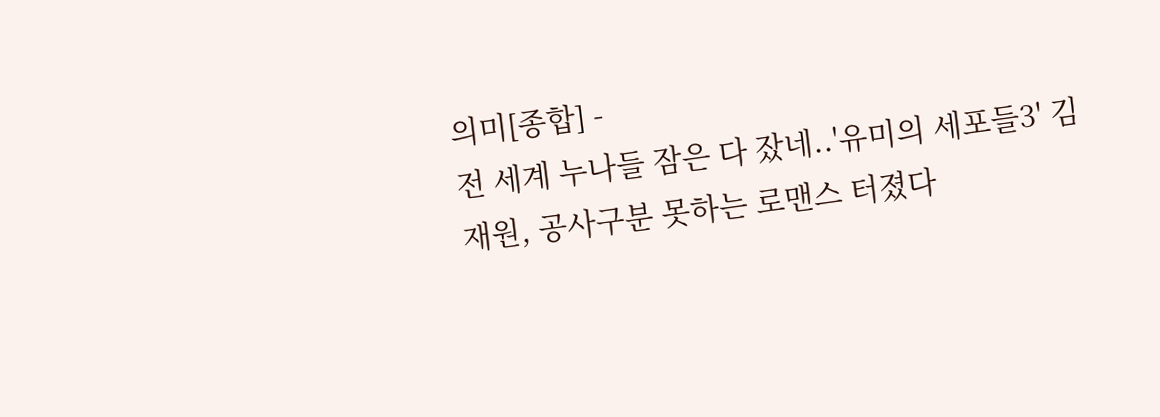의미[종합] -
전 세계 누나들 잠은 다 잤네..'유미의 세포들3' 김재원, 공사구분 못하는 로맨스 터졌다